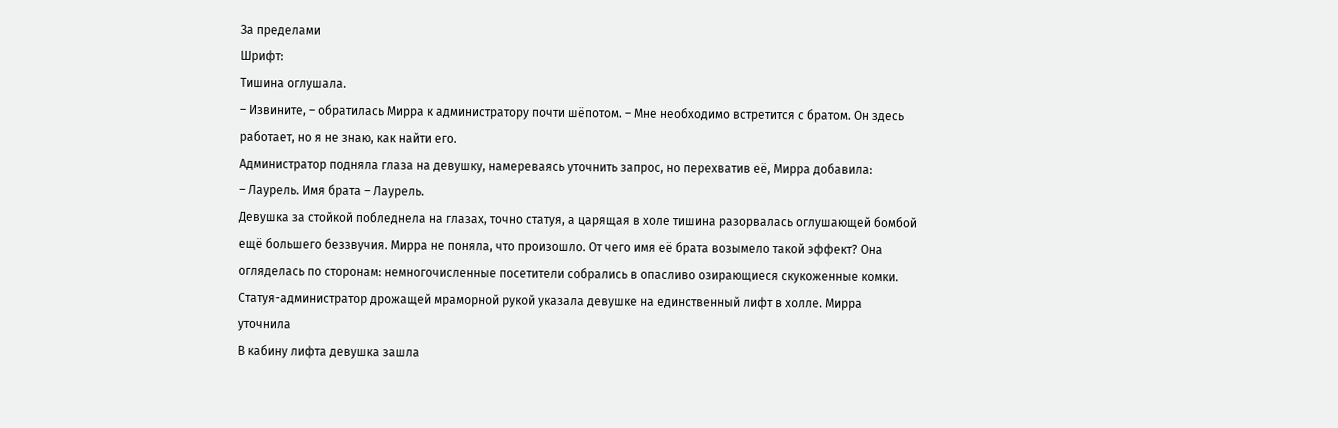За пределами
Шрифт:
Тишина оглушала.
– Извините, – обратилась Мирра к администратору почти шёпотом. – Мне необходимо встретится с братом. Он здесь работает, но я не знаю, как найти его.
Администратор подняла глаза на девушку, намереваясь уточнить запрос, но перехватив её, Мирра добавила:
– Лаурель. Имя брата – Лаурель.
Девушка за стойкой побледнела на глазах, точно статуя, а царящая в холе тишина разорвалась оглушающей бомбой ещё большего беззвучия. Мирра не поняла, что произошло. От чего имя её брата возымело такой эффект? Она огляделась по сторонам: немногочисленные посетители собрались в опасливо озирающиеся скукоженные комки. Статуя-администратор дрожащей мраморной рукой указала девушке на единственный лифт в холле. Мирра уточнила
В кабину лифта девушка зашла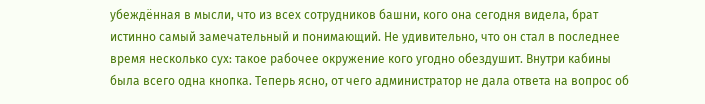убеждённая в мысли, что из всех сотрудников башни, кого она сегодня видела, брат истинно самый замечательный и понимающий. Не удивительно, что он стал в последнее время несколько сух: такое рабочее окружение кого угодно обездушит. Внутри кабины была всего одна кнопка. Теперь ясно, от чего администратор не дала ответа на вопрос об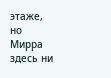этаже, но Мирра здесь ни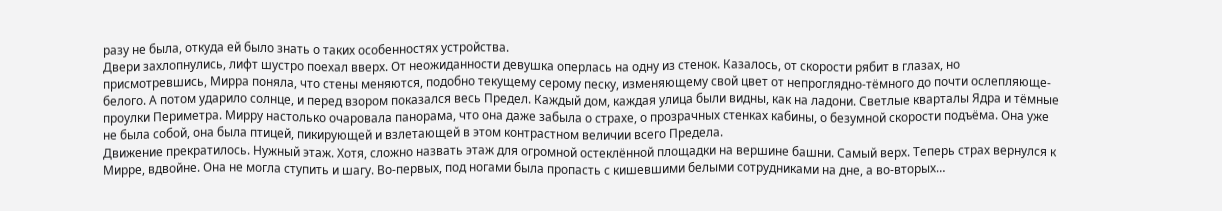разу не была, откуда ей было знать о таких особенностях устройства.
Двери захлопнулись, лифт шустро поехал вверх. От неожиданности девушка оперлась на одну из стенок. Казалось, от скорости рябит в глазах, но присмотревшись, Мирра поняла, что стены меняются, подобно текущему серому песку, изменяющему свой цвет от непроглядно-тёмного до почти ослепляюще-белого. А потом ударило солнце, и перед взором показался весь Предел. Каждый дом, каждая улица были видны, как на ладони. Светлые кварталы Ядра и тёмные проулки Периметра. Мирру настолько очаровала панорама, что она даже забыла о страхе, о прозрачных стенках кабины, о безумной скорости подъёма. Она уже не была собой, она была птицей, пикирующей и взлетающей в этом контрастном величии всего Предела.
Движение прекратилось. Нужный этаж. Хотя, сложно назвать этаж для огромной остеклённой площадки на вершине башни. Самый верх. Теперь страх вернулся к Мирре, вдвойне. Она не могла ступить и шагу. Во-первых, под ногами была пропасть с кишевшими белыми сотрудниками на дне, а во-вторых…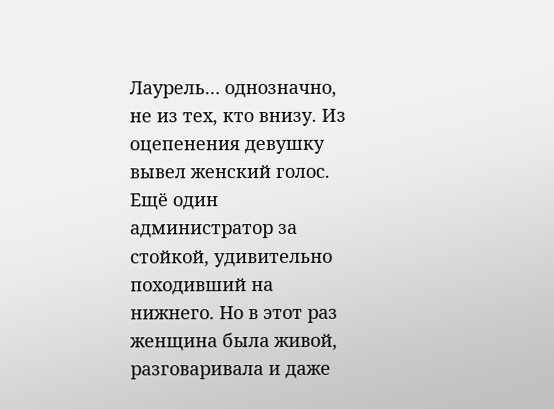Лаурель… однозначно, не из тех, кто внизу. Из оцепенения девушку вывел женский голос. Ещё один администратор за стойкой, удивительно походивший на нижнего. Но в этот раз женщина была живой, разговаривала и даже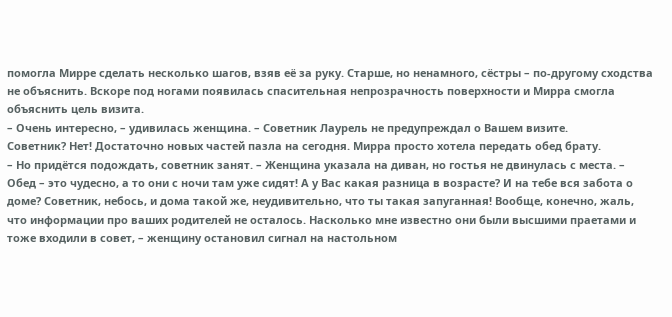помогла Мирре сделать несколько шагов, взяв её за руку. Старше, но ненамного, сёстры – по-другому сходства не объяснить. Вскоре под ногами появилась спасительная непрозрачность поверхности и Мирра смогла объяснить цель визита.
– Очень интересно, – удивилась женщина. – Советник Лаурель не предупреждал о Вашем визите.
Советник? Нет! Достаточно новых частей пазла на сегодня. Мирра просто хотела передать обед брату.
– Но придётся подождать, советник занят. – Женщина указала на диван, но гостья не двинулась с места. – Обед – это чудесно, а то они с ночи там уже сидят! А у Вас какая разница в возрасте? И на тебе вся забота о доме? Советник, небось, и дома такой же, неудивительно, что ты такая запуганная! Вообще, конечно, жаль, что информации про ваших родителей не осталось. Насколько мне известно они были высшими праетами и тоже входили в совет, – женщину остановил сигнал на настольном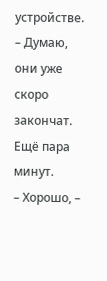устройстве. – Думаю, они уже скоро закончат. Ещё пара минут.
– Хорошо, –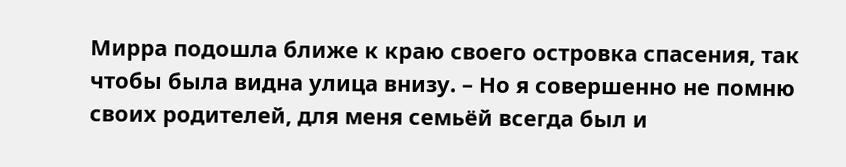Мирра подошла ближе к краю своего островка спасения, так чтобы была видна улица внизу. – Но я совершенно не помню своих родителей, для меня семьёй всегда был и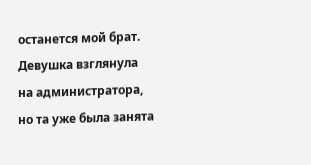останется мой брат.
Девушка взглянула на администратора, но та уже была занята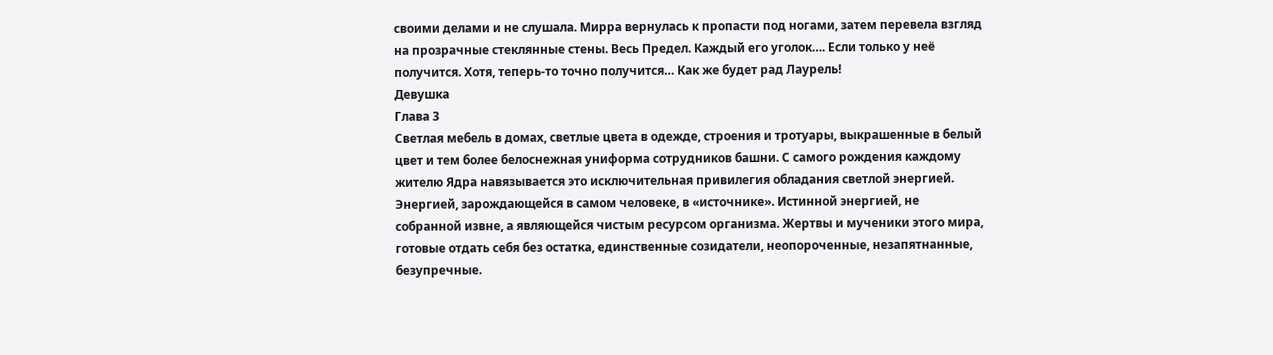своими делами и не слушала. Мирра вернулась к пропасти под ногами, затем перевела взгляд на прозрачные стеклянные стены. Весь Предел. Каждый его уголок…. Если только у неё получится. Хотя, теперь-то точно получится… Как же будет рад Лаурель!
Девушка
Глава 3
Светлая мебель в домах, светлые цвета в одежде, строения и тротуары, выкрашенные в белый цвет и тем более белоснежная униформа сотрудников башни. С самого рождения каждому жителю Ядра навязывается это исключительная привилегия обладания светлой энергией. Энергией, зарождающейся в самом человеке, в «источнике». Истинной энергией, не собранной извне, а являющейся чистым ресурсом организма. Жертвы и мученики этого мира, готовые отдать себя без остатка, единственные созидатели, неопороченные, незапятнанные, безупречные.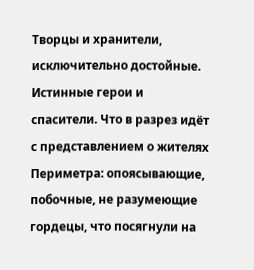Творцы и хранители, исключительно достойные. Истинные герои и спасители. Что в разрез идёт с представлением о жителях Периметра: опоясывающие, побочные, не разумеющие гордецы, что посягнули на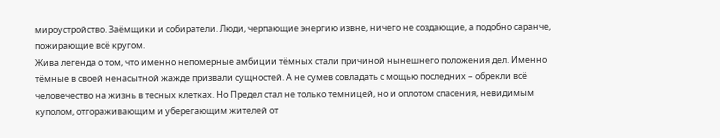мироустройство. Заёмщики и собиратели. Люди, черпающие энергию извне, ничего не создающие, а подобно саранче, пожирающие всё кругом.
Жива легенда о том, что именно непомерные амбиции тёмных стали причиной нынешнего положения дел. Именно тёмные в своей ненасытной жажде призвали сущностей. А не сумев совладать с мощью последних – обрекли всё человечество на жизнь в тесных клетках. Но Предел стал не только темницей, но и оплотом спасения, невидимым куполом, отгораживающим и уберегающим жителей от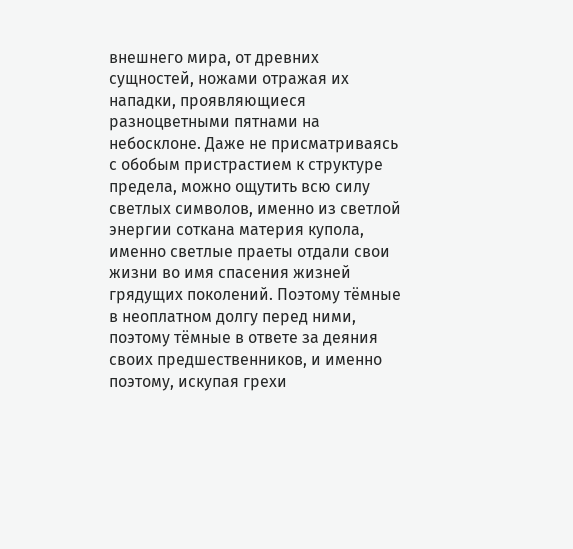внешнего мира, от древних сущностей, ножами отражая их нападки, проявляющиеся разноцветными пятнами на небосклоне. Даже не присматриваясь с обобым пристрастием к структуре предела, можно ощутить всю силу светлых символов, именно из светлой энергии соткана материя купола, именно светлые праеты отдали свои жизни во имя спасения жизней грядущих поколений. Поэтому тёмные в неоплатном долгу перед ними, поэтому тёмные в ответе за деяния своих предшественников, и именно поэтому, искупая грехи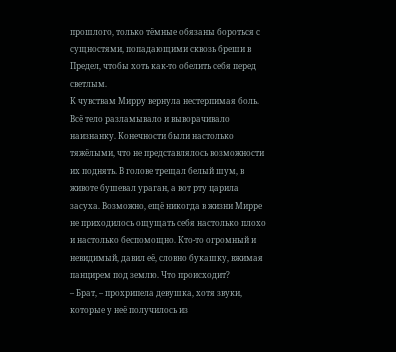прошлого, только тёмные обязаны бороться с сущностями, попадающими сквозь бреши в Предел, чтобы хоть как-то обелить себя перед светлым.
К чувствам Мирру вернула нестерпимая боль. Всё тело разламывало и выворачивало наизнанку. Конечности были настолько тяжёлыми, что не представлялось возможности их поднять. В голове трещал белый шум, в животе бушевал ураган, а вот рту царила засуха. Возможно, ещё никогда в жизни Мирре не приходилось ощущать себя настолько плохо и настолько беспомощно. Кто-то огромный и невидимый, давил её, словно букашку, вжимая панцирем под землю. Что происходит?
– Брат, – прохрипела девушка, хотя звуки, которые у неё получилось из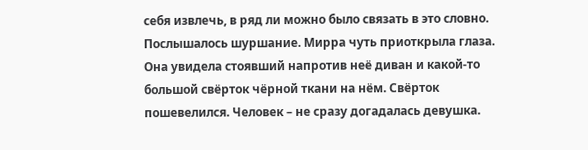себя извлечь, в ряд ли можно было связать в это словно.
Послышалось шуршание. Мирра чуть приоткрыла глаза. Она увидела стоявший напротив неё диван и какой-то большой свёрток чёрной ткани на нём. Свёрток пошевелился. Человек – не сразу догадалась девушка.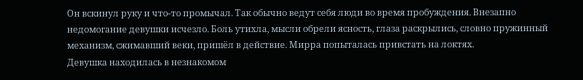Он вскинул руку и что-то промычал. Так обычно ведут себя люди во время пробуждения. Внезапно недомогание девушки исчезло. Боль утихла, мысли обрели ясность, глаза раскрылись, словно пружинный механизм, сжимавший веки, пришёл в действие. Мирра попыталась привстать на локтях.
Девушка находилась в незнакомом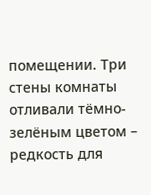помещении. Три стены комнаты отливали тёмно-зелёным цветом – редкость для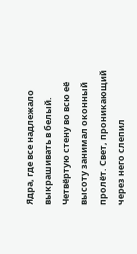Ядра, где все надлежало выкрашивать в белый. Четвёртую стену во всю её высоту занимал оконный пролёт. Свет, проникающий через него слепил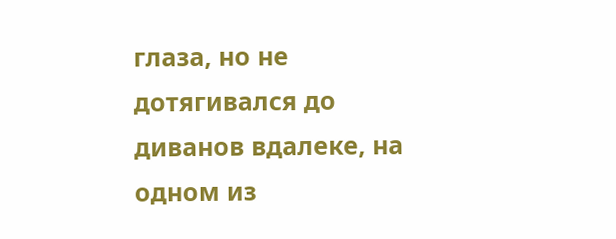глаза, но не дотягивался до диванов вдалеке, на одном из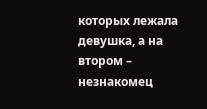которых лежала девушка, а на втором – незнакомец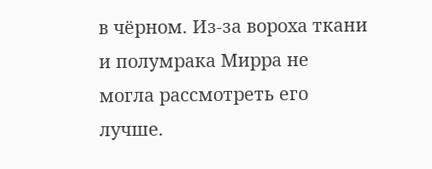в чёрном. Из-за вороха ткани и полумрака Мирра не могла рассмотреть его лучше.